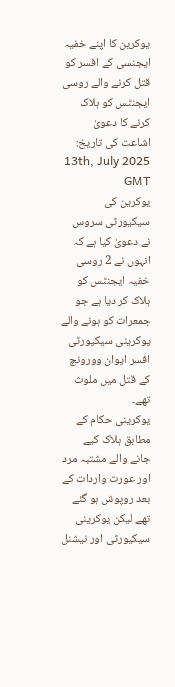یوکرین کا اپنے خفیہ ایجنسی کے افسر کو قتل کرنے والے روسی ایجنٹس کو ہلاک کرنے کا دعویٰ
اشاعت کی تاریخ: 13th, July 2025 GMT
یوکرین کی سیکیورٹی سروس نے دعویٰ کیا ہے کہ انہوں نے 2 روسی خفیہ ایجنٹس کو ہلاک کر دیا ہے جو جمعرات کو ہونے والے یوکرینی سیکیورٹی افسر ایوان وورونچ کے قتل میں ملوث تھے۔
یوکرینی حکام کے مطابق ہلاک کیے جانے والے مشتبہ مرد اور عورت واردات کے بعد روپوش ہو گئے تھے لیکن یوکرینی سیکیورٹی اور نیشنل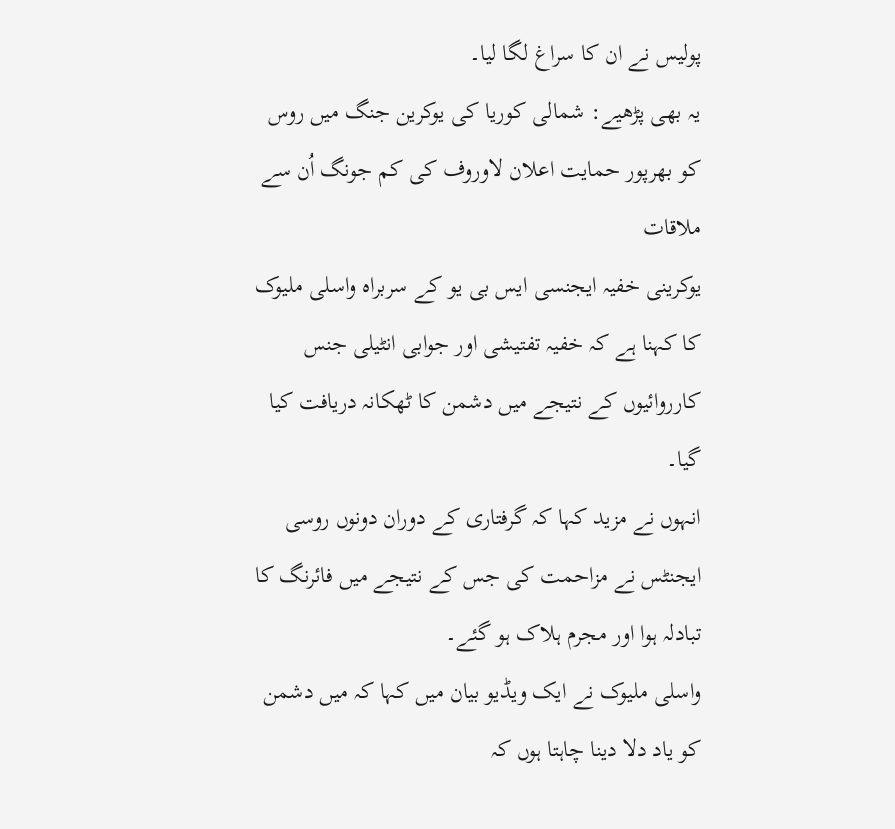پولیس نے ان کا سراغ لگا لیا۔
یہ بھی پڑھیے: شمالی کوریا کی یوکرین جنگ میں روس کو بھرپور حمایت اعلان لاوروف کی کم جونگ اُن سے ملاقات
یوکرینی خفیہ ایجنسی ایس بی یو کے سربراہ واسلی ملیوک کا کہنا ہے کہ خفیہ تفتیشی اور جوابی انٹیلی جنس کارروائیوں کے نتیجے میں دشمن کا ٹھکانہ دریافت کیا گیا۔
انہوں نے مزید کہا کہ گرفتاری کے دوران دونوں روسی ایجنٹس نے مزاحمت کی جس کے نتیجے میں فائرنگ کا تبادلہ ہوا اور مجرم ہلاک ہو گئے۔
واسلی ملیوک نے ایک ویڈیو بیان میں کہا کہ میں دشمن کو یاد دلا دینا چاہتا ہوں کہ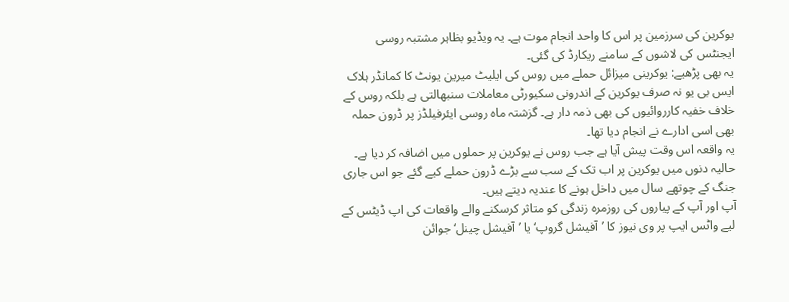یوکرین کی سرزمین پر اس کا واحد انجام موت ہے۔ یہ ویڈیو بظاہر مشتبہ روسی ایجنٹس کی لاشوں کے سامنے ریکارڈ کی گئی۔
یہ بھی پڑھیے: یوکرینی میزائل حملے میں روس کی ایلیٹ میرین یونٹ کا کمانڈر ہلاک
ایس بی یو نہ صرف یوکرین کے اندرونی سکیورٹی معاملات سنبھالتی ہے بلکہ روس کے خلاف خفیہ کارروائیوں کی بھی ذمہ دار ہے۔ گزشتہ ماہ روسی ایئرفیلڈز پر ڈرون حملہ بھی اسی ادارے نے انجام دیا تھا۔
یہ واقعہ اس وقت پیش آیا ہے جب روس نے یوکرین پر حملوں میں اضافہ کر دیا ہے۔ حالیہ دنوں میں یوکرین پر اب تک کے سب سے بڑے ڈرون حملے کیے گئے جو اس جاری جنگ کے چوتھے سال میں داخل ہونے کا عندیہ دیتے ہیں۔
آپ اور آپ کے پیاروں کی روزمرہ زندگی کو متاثر کرسکنے والے واقعات کی اپ ڈیٹس کے لیے واٹس ایپ پر وی نیوز کا ’آفیشل گروپ‘ یا ’آفیشل چینل‘ جوائن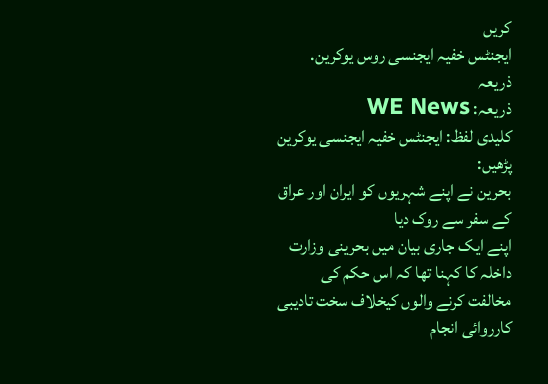کریں
ایجنٹس خفیہ ایجنسی روس یوکرین.
ذریعہ
ذریعہ: WE News
کلیدی لفظ: ایجنٹس خفیہ ایجنسی یوکرین
پڑھیں:
بحرین نے اپنے شہریوں کو ایران اور عراق کے سفر سے روک دیا
اپنے ایک جاری بیان میں بحرینی وزارت داخلہ کا کہنا تھا کہ اس حکم کی مخالفت کرنے والوں کیخلاف سخت تادیبی کارروائی انجام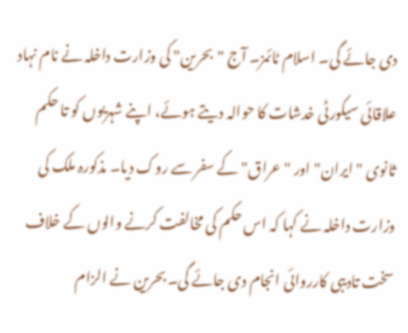دی جائے گی۔ اسلام ٹائمز۔ آج "بحرین" کی وزارت داخلہ نے نام نہاد علاقائی سیکورٹی خدشات کا حوالہ دیتے ہوئے، اپنے شہریوں کو تا حکم ثانوی "ایران" اور "عراق" کے سفر سے روک دیا۔ مذکورہ ملک کی وزارت داخلہ نے کہا کہ اس حکم کی مخالفت کرنے والوں کے خلاف سخت تادیبی کارروائی انجام دی جائے گی۔ بحرین نے الزام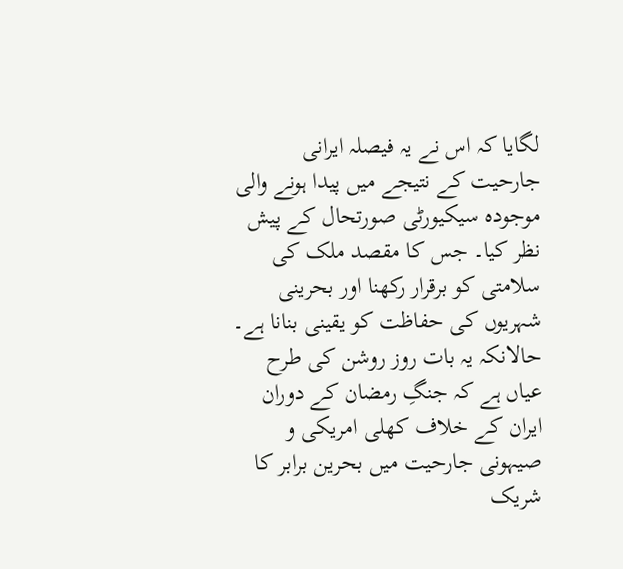لگایا کہ اس نے یہ فیصلہ ایرانی جارحیت کے نتیجے میں پیدا ہونے والی موجودہ سیکیورٹی صورتحال کے پیش نظر کیا۔ جس کا مقصد ملک کی سلامتی کو برقرار رکھنا اور بحرینی شہریوں کی حفاظت کو یقینی بنانا ہے۔ حالانکہ یہ بات روز روشن کی طرح عیاں ہے کہ جنگِ رمضان کے دوران ایران کے خلاف کھلی امریکی و صیہونی جارحیت میں بحرین برابر کا شریک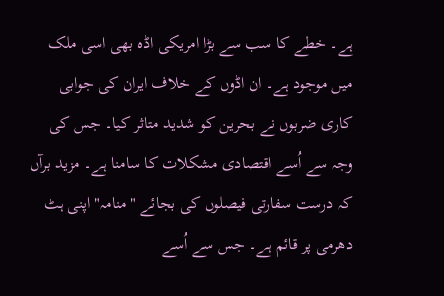ہے۔ خطے کا سب سے بڑا امریکی اڈہ بھی اسی ملک میں موجود ہے۔ ان اڈوں کے خلاف ایران کی جوابی کاری ضربوں نے بحرین کو شدید متاثر کیا۔ جس کی وجہ سے اُسے اقتصادی مشکلات کا سامنا ہے۔ مزید برآں کہ درست سفارتی فیصلوں کی بجائے "منامہ" اپنی ہٹ دھرمی پر قائم ہے۔ جس سے اُسے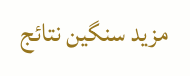مزید سنگین نتائج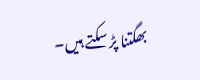بھگتنا پڑ سکتے ہیں۔